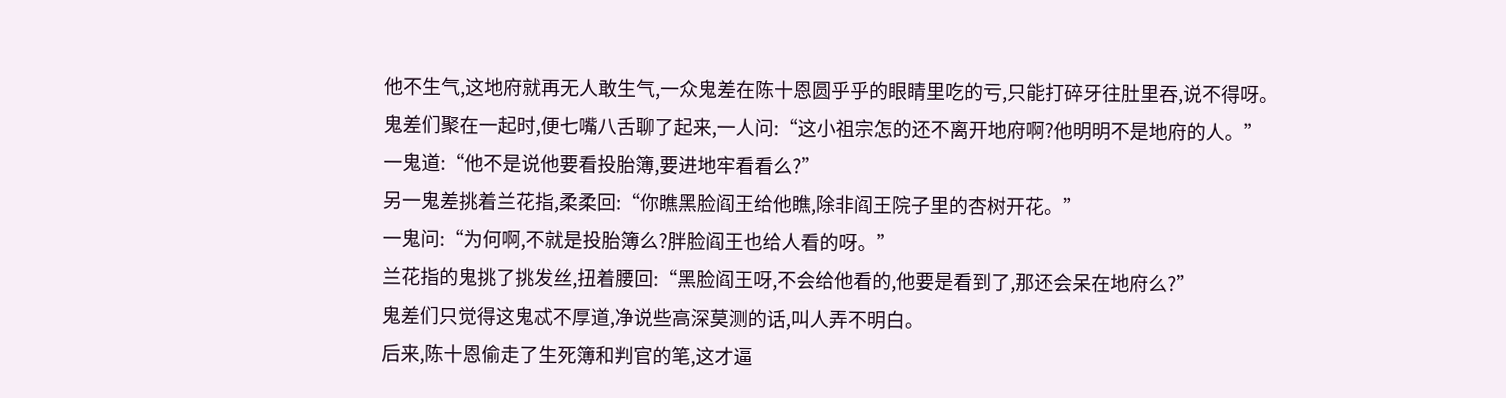他不生气,这地府就再无人敢生气,一众鬼差在陈十恩圆乎乎的眼睛里吃的亏,只能打碎牙往肚里吞,说不得呀。
鬼差们聚在一起时,便七嘴八舌聊了起来,一人问:“这小祖宗怎的还不离开地府啊?他明明不是地府的人。”
一鬼道:“他不是说他要看投胎簿,要进地牢看看么?”
另一鬼差挑着兰花指,柔柔回:“你瞧黑脸阎王给他瞧,除非阎王院子里的杏树开花。”
一鬼问:“为何啊,不就是投胎簿么?胖脸阎王也给人看的呀。”
兰花指的鬼挑了挑发丝,扭着腰回:“黑脸阎王呀,不会给他看的,他要是看到了,那还会呆在地府么?”
鬼差们只觉得这鬼忒不厚道,净说些高深莫测的话,叫人弄不明白。
后来,陈十恩偷走了生死簿和判官的笔,这才逼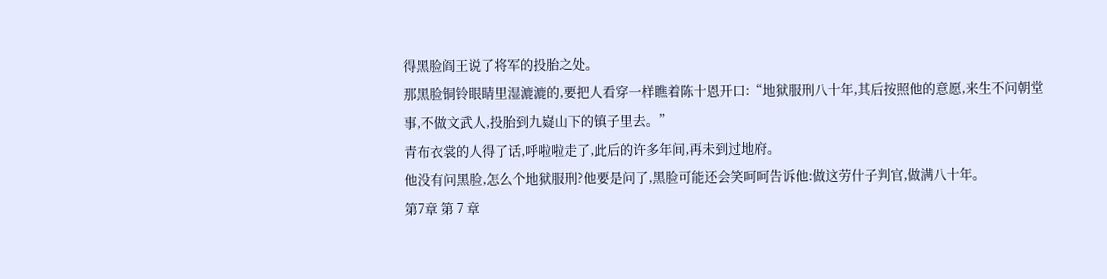得黑脸阎王说了将军的投胎之处。
那黑脸铜铃眼睛里湿漉漉的,要把人看穿一样瞧着陈十恩开口:“地狱服刑八十年,其后按照他的意愿,来生不问朝堂事,不做文武人,投胎到九嶷山下的镇子里去。”
青布衣裳的人得了话,呼啦啦走了,此后的许多年间,再未到过地府。
他没有问黑脸,怎么个地狱服刑?他要是问了,黑脸可能还会笑呵呵告诉他:做这劳什子判官,做满八十年。
第7章 第 7 章